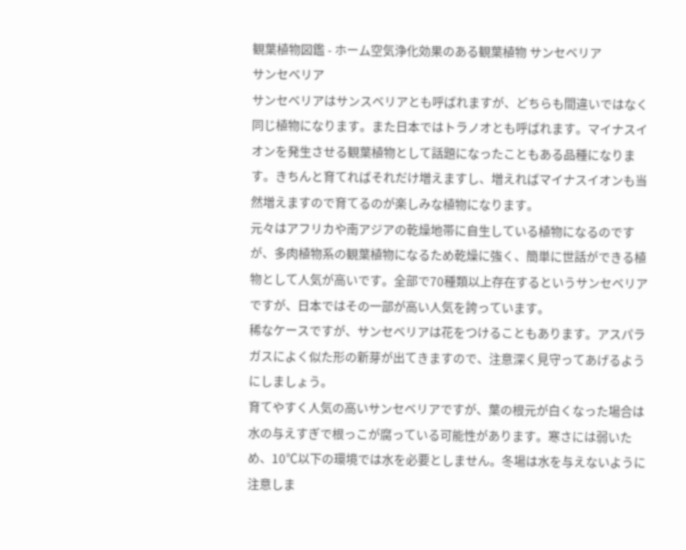観葉植物図鑑 - ホーム空気浄化効果のある観葉植物 サンセベリア
サンセベリア
サンセベリアはサンスベリアとも呼ばれますが、どちらも間違いではなく同じ植物になります。また日本ではトラノオとも呼ばれます。マイナスイオンを発生させる観葉植物として話題になったこともある品種になります。きちんと育てればそれだけ増えますし、増えればマイナスイオンも当然増えますので育てるのが楽しみな植物になります。
元々はアフリカや南アジアの乾燥地帯に自生している植物になるのですが、多肉植物系の観葉植物になるため乾燥に強く、簡単に世話ができる植物として人気が高いです。全部で70種類以上存在するというサンセベリアですが、日本ではその一部が高い人気を誇っています。
稀なケースですが、サンセベリアは花をつけることもあります。アスパラガスによく似た形の新芽が出てきますので、注意深く見守ってあげるようにしましょう。
育てやすく人気の高いサンセベリアですが、葉の根元が白くなった場合は水の与えすぎで根っこが腐っている可能性があります。寒さには弱いため、10℃以下の環境では水を必要としません。冬場は水を与えないように注意しま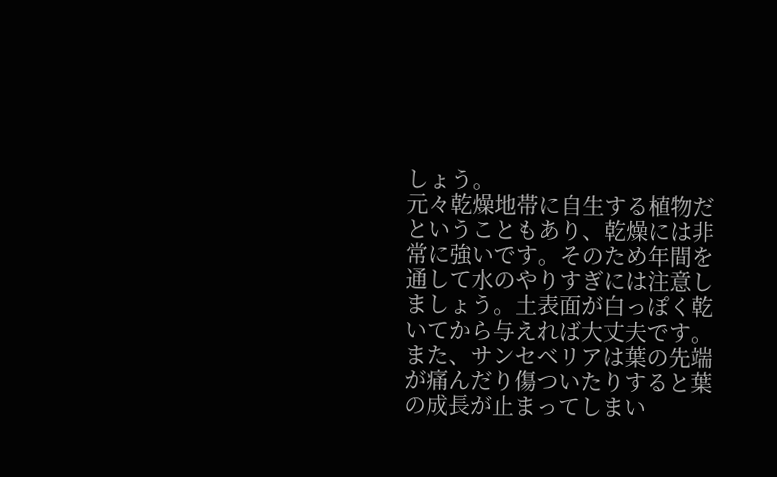しょう。
元々乾燥地帯に自生する植物だということもあり、乾燥には非常に強いです。そのため年間を通して水のやりすぎには注意しましょう。土表面が白っぽく乾いてから与えれば大丈夫です。
また、サンセベリアは葉の先端が痛んだり傷ついたりすると葉の成長が止まってしまい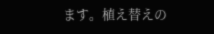ます。植え替えの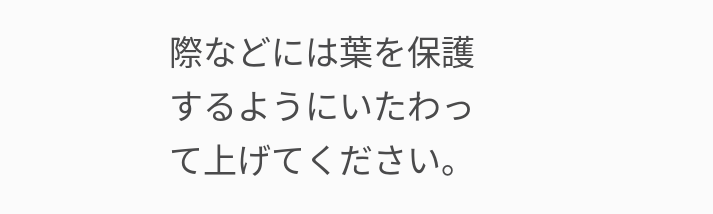際などには葉を保護するようにいたわって上げてください。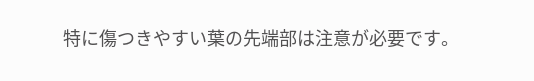特に傷つきやすい葉の先端部は注意が必要です。